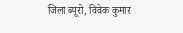जिला ब्यूरो, विवेक कुमार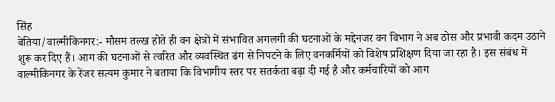सिंह
बेतिया/वाल्मीकिनगर:- मौसम तल्ख होते ही वन क्षेत्रों में संभावित अगलगी की घटनाओं के मद्देनजर वन विभाग ने अब ठोस और प्रभावी कदम उठाने शुरू कर दिए हैं। आग की घटनाओं से त्वरित और व्यवस्थित ढंग से निपटने के लिए वनकर्मियों को विशेष प्रशिक्षण दिया जा रहा है। इस संबंध में वाल्मीकिनगर के रेंजर सत्यम कुमार ने बताया कि विभागीय स्तर पर सतर्कता बढ़ा दी गई है और कर्मचारियों को आग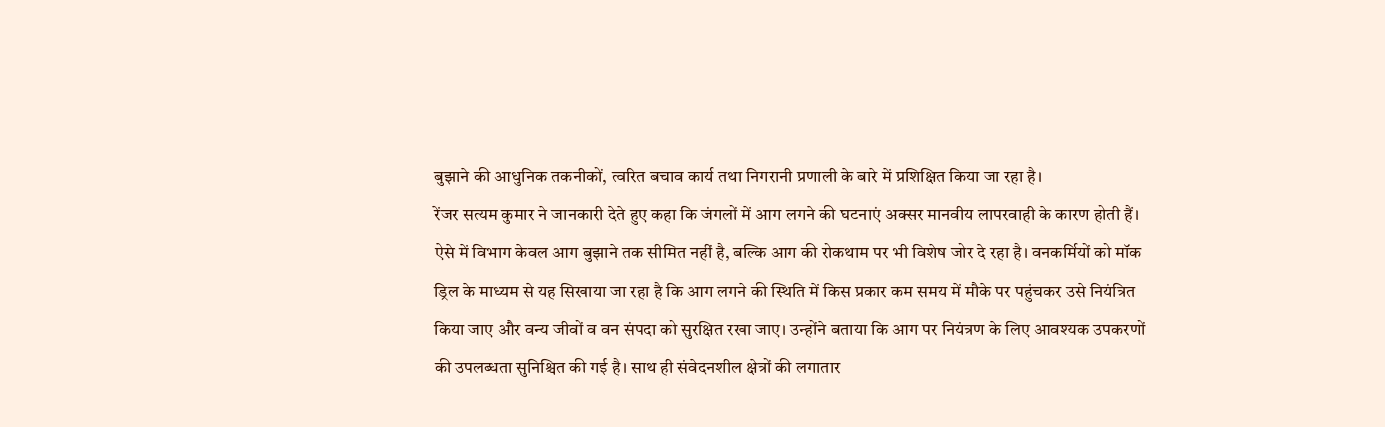बुझाने की आधुनिक तकनीकों, त्वरित बचाव कार्य तथा निगरानी प्रणाली के बारे में प्रशिक्षित किया जा रहा है।
रेंजर सत्यम कुमार ने जानकारी देते हुए कहा कि जंगलों में आग लगने की घटनाएं अक्सर मानवीय लापरवाही के कारण होती हैं। ऐसे में विभाग केवल आग बुझाने तक सीमित नहीं है, बल्कि आग की रोकथाम पर भी विशेष जोर दे रहा है। वनकर्मियों को मॉक ड्रिल के माध्यम से यह सिखाया जा रहा है कि आग लगने की स्थिति में किस प्रकार कम समय में मौके पर पहुंचकर उसे नियंत्रित किया जाए और वन्य जीवों व वन संपदा को सुरक्षित रखा जाए। उन्होंने बताया कि आग पर नियंत्रण के लिए आवश्यक उपकरणों की उपलब्धता सुनिश्चित की गई है। साथ ही संवेदनशील क्षेत्रों की लगातार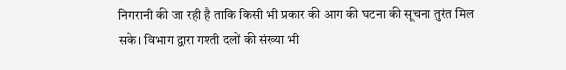निगरानी की जा रही है ताकि किसी भी प्रकार की आग की घटना की सूचना तुरंत मिल सके। विभाग द्वारा गश्ती दलों की संख्या भी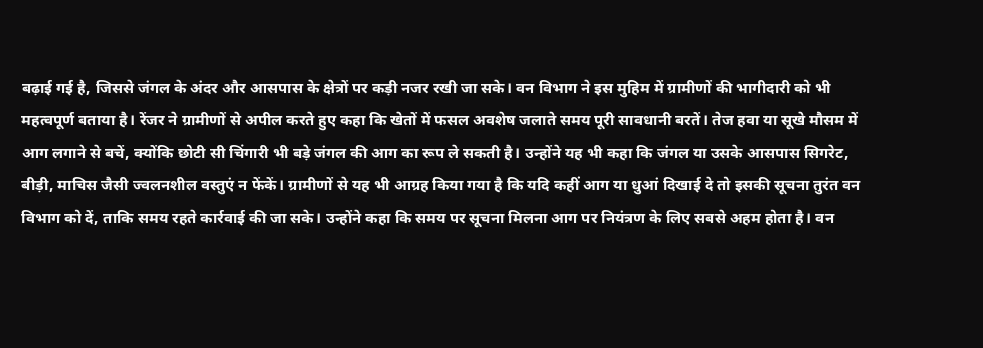बढ़ाई गई है, जिससे जंगल के अंदर और आसपास के क्षेत्रों पर कड़ी नजर रखी जा सके। वन विभाग ने इस मुहिम में ग्रामीणों की भागीदारी को भी महत्वपूर्ण बताया है। रेंजर ने ग्रामीणों से अपील करते हुए कहा कि खेतों में फसल अवशेष जलाते समय पूरी सावधानी बरतें। तेज हवा या सूखे मौसम में आग लगाने से बचें, क्योंकि छोटी सी चिंगारी भी बड़े जंगल की आग का रूप ले सकती है। उन्होंने यह भी कहा कि जंगल या उसके आसपास सिगरेट, बीड़ी, माचिस जैसी ज्वलनशील वस्तुएं न फेंकें। ग्रामीणों से यह भी आग्रह किया गया है कि यदि कहीं आग या धुआं दिखाई दे तो इसकी सूचना तुरंत वन विभाग को दें, ताकि समय रहते कार्रवाई की जा सके। उन्होंने कहा कि समय पर सूचना मिलना आग पर नियंत्रण के लिए सबसे अहम होता है। वन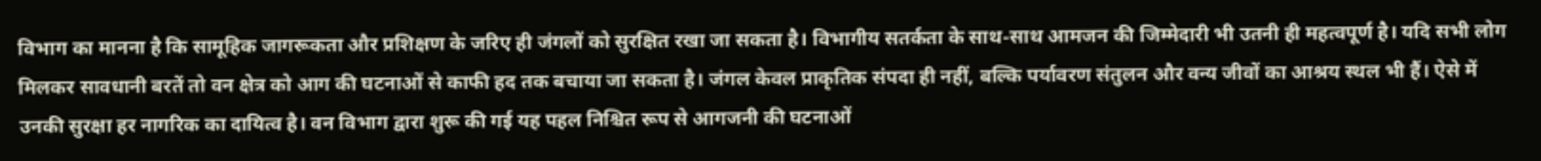विभाग का मानना है कि सामूहिक जागरूकता और प्रशिक्षण के जरिए ही जंगलों को सुरक्षित रखा जा सकता है। विभागीय सतर्कता के साथ-साथ आमजन की जिम्मेदारी भी उतनी ही महत्वपूर्ण है। यदि सभी लोग मिलकर सावधानी बरतें तो वन क्षेत्र को आग की घटनाओं से काफी हद तक बचाया जा सकता है। जंगल केवल प्राकृतिक संपदा ही नहीं, बल्कि पर्यावरण संतुलन और वन्य जीवों का आश्रय स्थल भी हैं। ऐसे में उनकी सुरक्षा हर नागरिक का दायित्व है। वन विभाग द्वारा शुरू की गई यह पहल निश्चित रूप से आगजनी की घटनाओं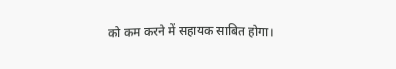को कम करने में सहायक साबित होगा।